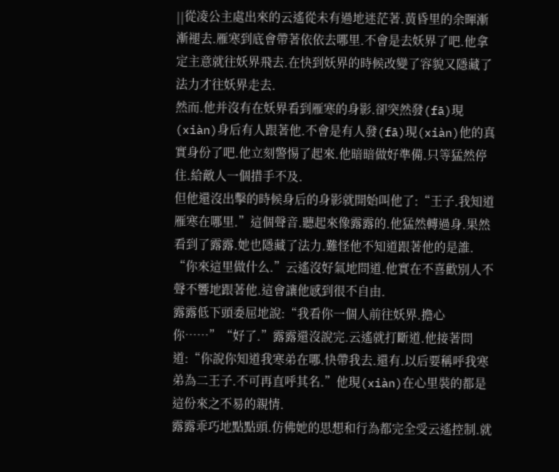||從凌公主處出來的云遙從未有過地迷茫著.黃昏里的余暉漸漸褪去.雁寒到底會帶著依依去哪里.不會是去妖界了吧.他拿定主意就往妖界飛去.在快到妖界的時候改變了容貌又隱藏了法力才往妖界走去.
然而.他并沒有在妖界看到雁寒的身影.卻突然發(fā)現(xiàn)身后有人跟著他.不會是有人發(fā)現(xiàn)他的真實身份了吧.他立刻警惕了起來.他暗暗做好準備.只等猛然停住.給敵人一個措手不及.
但他還沒出擊的時候身后的身影就開始叫他了:“王子.我知道雁寒在哪里.”這個聲音.聽起來像露露的.他猛然轉過身.果然看到了露露.她也隱藏了法力.難怪他不知道跟著他的是誰.
“你來這里做什么.”云遙沒好氣地問道.他實在不喜歡別人不聲不響地跟著他.這會讓他感到很不自由.
露露低下頭委屈地說:“我看你一個人前往妖界.擔心你……”“好了.”露露還沒說完.云遙就打斷道.他接著問道:“你說你知道我寒弟在哪.快帶我去.還有.以后要稱呼我寒弟為二王子.不可再直呼其名.”他現(xiàn)在心里裝的都是這份來之不易的親情.
露露乖巧地點點頭.仿佛她的思想和行為都完全受云遙控制.就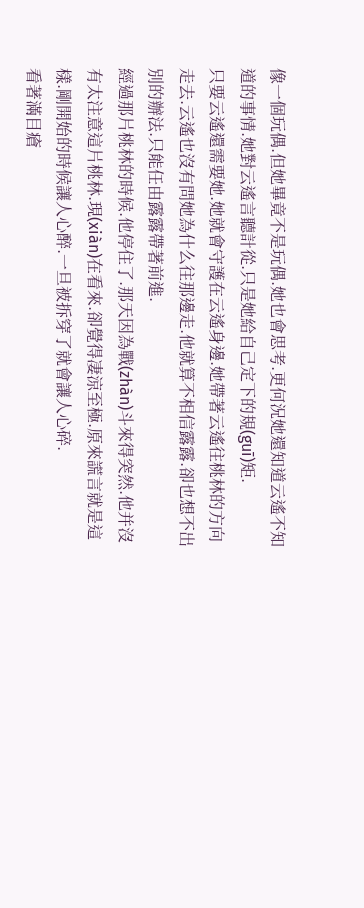像一個玩偶.但她畢竟不是玩偶.她也會思考.更何況她還知道云遙不知道的事情.她對云遙言聽計從.只是她給自己定下的規(guī)矩.
只要云遙還需要她.她就會守護在云遙身邊.她帶著云遙往桃林的方向走去.云遙也沒有問她為什么往那邊走.他就算不相信露露.卻也想不出別的辦法.只能任由露露帶著前進.
經過那片桃林的時候.他停住了.那天因為戰(zhàn)斗來得突然.他并沒有太注意這片桃林.現(xiàn)在看來.卻覺得凄涼至極.原來謊言就是這樣.剛開始的時候讓人心醉.一旦被拆穿了就會讓人心碎.
看著滿目瘡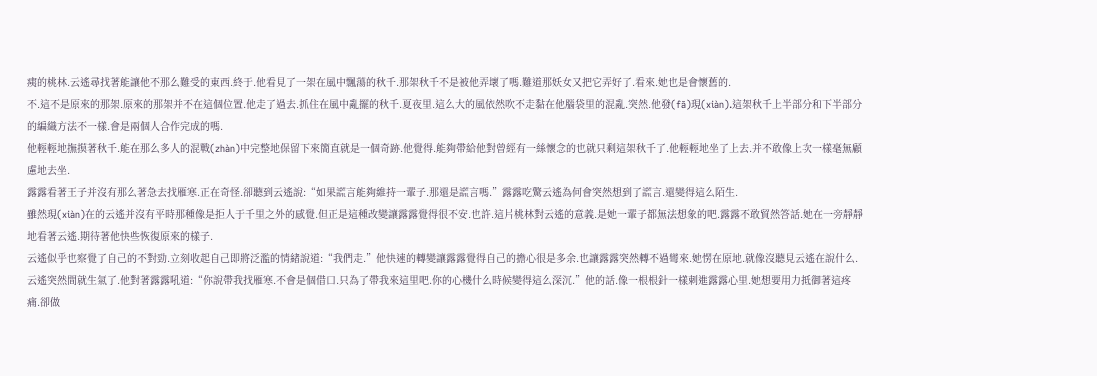痍的桃林.云遙尋找著能讓他不那么難受的東西.終于.他看見了一架在風中飄蕩的秋千.那架秋千不是被他弄壞了嗎.難道那妖女又把它弄好了.看來.她也是會懷舊的.
不.這不是原來的那架.原來的那架并不在這個位置.他走了過去.抓住在風中亂擺的秋千.夏夜里.這么大的風依然吹不走黏在他腦袋里的混亂.突然.他發(fā)現(xiàn).這架秋千上半部分和下半部分的編織方法不一樣.會是兩個人合作完成的嗎.
他輕輕地撫摸著秋千.能在那么多人的混戰(zhàn)中完整地保留下來簡直就是一個奇跡.他覺得.能夠帶給他對曾經有一絲懷念的也就只剩這架秋千了.他輕輕地坐了上去.并不敢像上次一樣毫無顧慮地去坐.
露露看著王子并沒有那么著急去找雁寒.正在奇怪.卻聽到云遙說:“如果謊言能夠維持一輩子.那還是謊言嗎.”露露吃驚云遙為何會突然想到了謊言.還變得這么陌生.
雖然現(xiàn)在的云遙并沒有平時那種像是拒人于千里之外的感覺.但正是這種改變讓露露覺得很不安.也許.這片桃林對云遙的意義.是她一輩子都無法想象的吧.露露不敢貿然答話.她在一旁靜靜地看著云遙.期待著他快些恢復原來的樣子.
云遙似乎也察覺了自己的不對勁.立刻收起自己即將泛濫的情緒說道:“我們走.”他快速的轉變讓露露覺得自己的擔心很是多余.也讓露露突然轉不過彎來.她愣在原地.就像沒聽見云遙在說什么.
云遙突然間就生氣了.他對著露露吼道:“你說帶我找雁寒.不會是個借口.只為了帶我來這里吧.你的心機什么時候變得這么深沉.”他的話.像一根根針一樣刺進露露心里.她想要用力抵御著這疼痛.卻做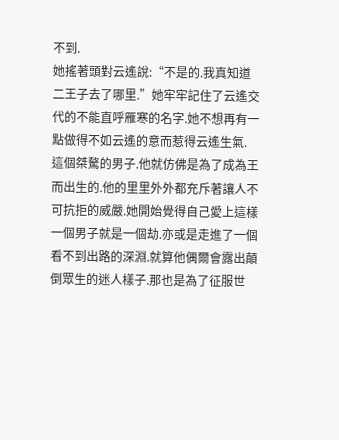不到.
她搖著頭對云遙說:“不是的.我真知道二王子去了哪里.”她牢牢記住了云遙交代的不能直呼雁寒的名字.她不想再有一點做得不如云遙的意而惹得云遙生氣.
這個桀驁的男子.他就仿佛是為了成為王而出生的.他的里里外外都充斥著讓人不可抗拒的威嚴.她開始覺得自己愛上這樣一個男子就是一個劫.亦或是走進了一個看不到出路的深淵.就算他偶爾會露出顛倒眾生的迷人樣子.那也是為了征服世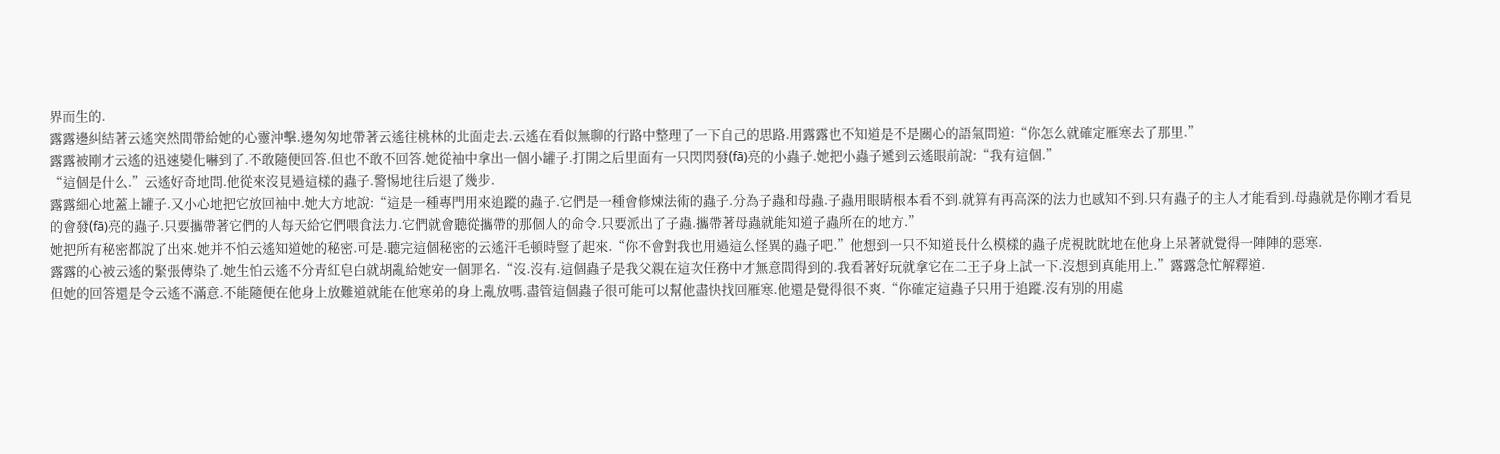界而生的.
露露邊糾結著云遙突然間帶給她的心靈沖擊.邊匆匆地帶著云遙往桃林的北面走去.云遙在看似無聊的行路中整理了一下自己的思路.用露露也不知道是不是關心的語氣問道:“你怎么就確定雁寒去了那里.”
露露被剛才云遙的迅速變化嚇到了.不敢隨便回答.但也不敢不回答.她從袖中拿出一個小罐子.打開之后里面有一只閃閃發(fā)亮的小蟲子.她把小蟲子遞到云遙眼前說:“我有這個.”
“這個是什么.”云遙好奇地問.他從來沒見過這樣的蟲子.警惕地往后退了幾步.
露露細心地蓋上罐子.又小心地把它放回袖中.她大方地說:“這是一種專門用來追蹤的蟲子.它們是一種會修煉法術的蟲子.分為子蟲和母蟲.子蟲用眼睛根本看不到.就算有再高深的法力也感知不到.只有蟲子的主人才能看到.母蟲就是你剛才看見的會發(fā)亮的蟲子.只要攜帶著它們的人每天給它們喂食法力.它們就會聽從攜帶的那個人的命令.只要派出了子蟲.攜帶著母蟲就能知道子蟲所在的地方.”
她把所有秘密都說了出來.她并不怕云遙知道她的秘密.可是.聽完這個秘密的云遙汗毛頓時豎了起來.“你不會對我也用過這么怪異的蟲子吧.”他想到一只不知道長什么模樣的蟲子虎視眈眈地在他身上呆著就覺得一陣陣的惡寒.
露露的心被云遙的緊張傳染了.她生怕云遙不分青紅皂白就胡亂給她安一個罪名.“沒.沒有.這個蟲子是我父親在這次任務中才無意間得到的.我看著好玩就拿它在二王子身上試一下.沒想到真能用上.”露露急忙解釋道.
但她的回答還是令云遙不滿意.不能隨便在他身上放難道就能在他寒弟的身上亂放嗎.盡管這個蟲子很可能可以幫他盡快找回雁寒.他還是覺得很不爽.“你確定這蟲子只用于追蹤.沒有別的用處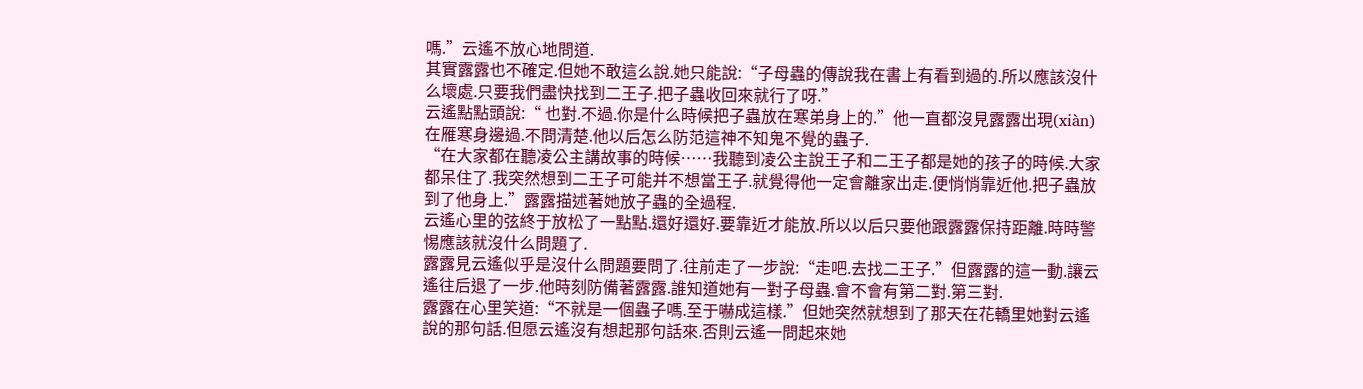嗎.”云遙不放心地問道.
其實露露也不確定.但她不敢這么說.她只能說:“子母蟲的傳說我在書上有看到過的.所以應該沒什么壞處.只要我們盡快找到二王子.把子蟲收回來就行了呀.”
云遙點點頭說:“ 也對.不過.你是什么時候把子蟲放在寒弟身上的.”他一直都沒見露露出現(xiàn)在雁寒身邊過.不問清楚.他以后怎么防范這神不知鬼不覺的蟲子.
“在大家都在聽凌公主講故事的時候……我聽到凌公主說王子和二王子都是她的孩子的時候.大家都呆住了.我突然想到二王子可能并不想當王子.就覺得他一定會離家出走.便悄悄靠近他.把子蟲放到了他身上.”露露描述著她放子蟲的全過程.
云遙心里的弦終于放松了一點點.還好還好.要靠近才能放.所以以后只要他跟露露保持距離.時時警惕應該就沒什么問題了.
露露見云遙似乎是沒什么問題要問了.往前走了一步說:“走吧.去找二王子.”但露露的這一動.讓云遙往后退了一步.他時刻防備著露露.誰知道她有一對子母蟲.會不會有第二對.第三對.
露露在心里笑道:“不就是一個蟲子嗎.至于嚇成這樣.”但她突然就想到了那天在花轎里她對云遙說的那句話.但愿云遙沒有想起那句話來.否則云遙一問起來她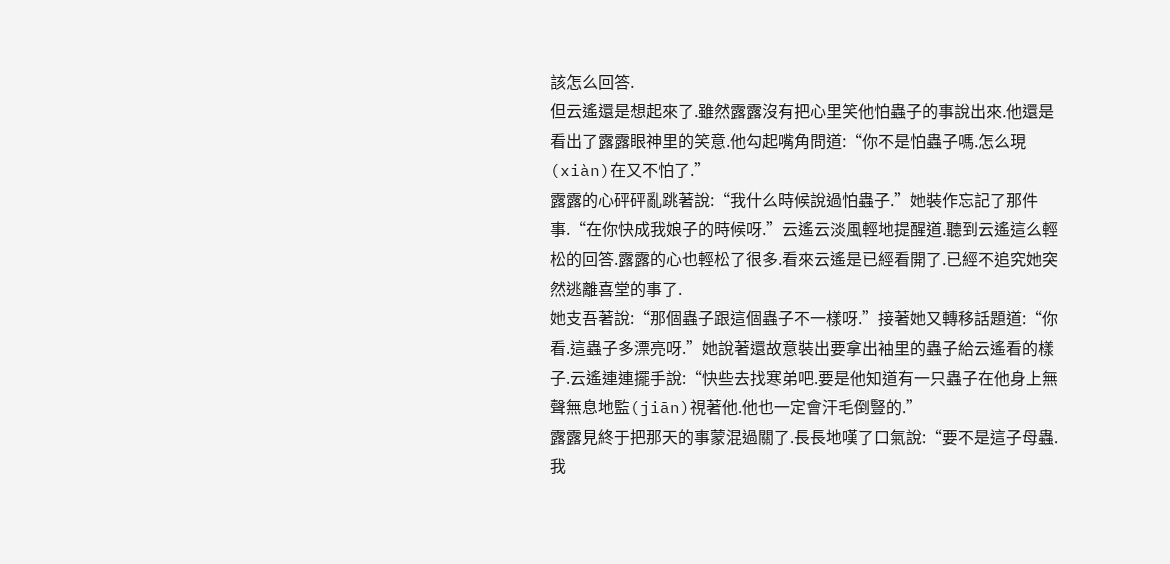該怎么回答.
但云遙還是想起來了.雖然露露沒有把心里笑他怕蟲子的事說出來.他還是看出了露露眼神里的笑意.他勾起嘴角問道:“你不是怕蟲子嗎.怎么現(xiàn)在又不怕了.”
露露的心砰砰亂跳著說:“我什么時候說過怕蟲子.”她裝作忘記了那件事.“在你快成我娘子的時候呀.”云遙云淡風輕地提醒道.聽到云遙這么輕松的回答.露露的心也輕松了很多.看來云遙是已經看開了.已經不追究她突然逃離喜堂的事了.
她支吾著說:“那個蟲子跟這個蟲子不一樣呀.”接著她又轉移話題道:“你看.這蟲子多漂亮呀.”她說著還故意裝出要拿出袖里的蟲子給云遙看的樣子.云遙連連擺手說:“快些去找寒弟吧.要是他知道有一只蟲子在他身上無聲無息地監(jiān)視著他.他也一定會汗毛倒豎的.”
露露見終于把那天的事蒙混過關了.長長地嘆了口氣說:“要不是這子母蟲.我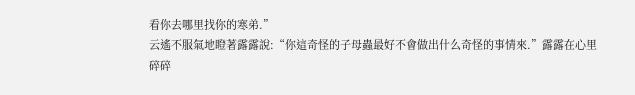看你去哪里找你的寒弟.”
云遙不服氣地瞪著露露說:“你這奇怪的子母蟲最好不會做出什么奇怪的事情來.”露露在心里碎碎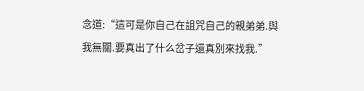念道:“這可是你自己在詛咒自己的親弟弟.與我無關.要真出了什么岔子還真別來找我.”